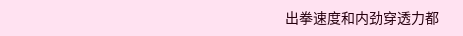出拳速度和内劲穿透力都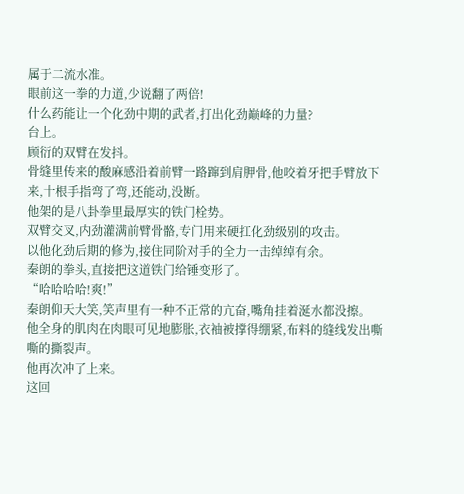属于二流水准。
眼前这一拳的力道,少说翻了两倍!
什么药能让一个化劲中期的武者,打出化劲巅峰的力量?
台上。
顾衍的双臂在发抖。
骨缝里传来的酸麻感沿着前臂一路蹿到肩胛骨,他咬着牙把手臂放下来,十根手指弯了弯,还能动,没断。
他架的是八卦拳里最厚实的铁门栓势。
双臂交叉,内劲灌满前臂骨骼,专门用来硬扛化劲级别的攻击。
以他化劲后期的修为,接住同阶对手的全力一击绰绰有余。
秦朗的拳头,直接把这道铁门给锤变形了。
“哈哈哈哈!爽!”
秦朗仰天大笑,笑声里有一种不正常的亢奋,嘴角挂着涎水都没擦。
他全身的肌肉在肉眼可见地膨胀,衣袖被撑得绷紧,布料的缝线发出嘶嘶的撕裂声。
他再次冲了上来。
这回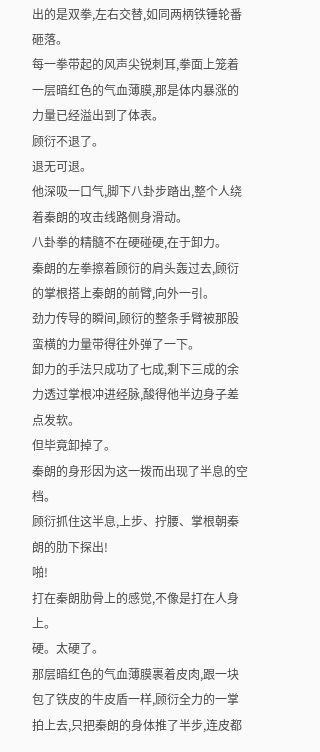出的是双拳,左右交替,如同两柄铁锤轮番砸落。
每一拳带起的风声尖锐刺耳,拳面上笼着一层暗红色的气血薄膜,那是体内暴涨的力量已经溢出到了体表。
顾衍不退了。
退无可退。
他深吸一口气,脚下八卦步踏出,整个人绕着秦朗的攻击线路侧身滑动。
八卦拳的精髓不在硬碰硬,在于卸力。
秦朗的左拳擦着顾衍的肩头轰过去,顾衍的掌根搭上秦朗的前臂,向外一引。
劲力传导的瞬间,顾衍的整条手臂被那股蛮横的力量带得往外弹了一下。
卸力的手法只成功了七成,剩下三成的余力透过掌根冲进经脉,酸得他半边身子差点发软。
但毕竟卸掉了。
秦朗的身形因为这一拨而出现了半息的空档。
顾衍抓住这半息,上步、拧腰、掌根朝秦朗的肋下探出!
啪!
打在秦朗肋骨上的感觉,不像是打在人身上。
硬。太硬了。
那层暗红色的气血薄膜裹着皮肉,跟一块包了铁皮的牛皮盾一样,顾衍全力的一掌拍上去,只把秦朗的身体推了半步,连皮都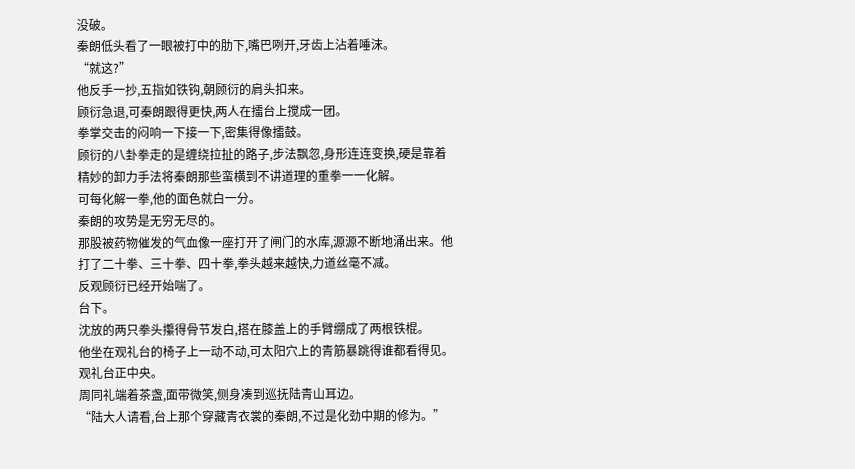没破。
秦朗低头看了一眼被打中的肋下,嘴巴咧开,牙齿上沾着唾沫。
“就这?”
他反手一抄,五指如铁钩,朝顾衍的肩头扣来。
顾衍急退,可秦朗跟得更快,两人在擂台上搅成一团。
拳掌交击的闷响一下接一下,密集得像擂鼓。
顾衍的八卦拳走的是缠绕拉扯的路子,步法飘忽,身形连连变换,硬是靠着精妙的卸力手法将秦朗那些蛮横到不讲道理的重拳一一化解。
可每化解一拳,他的面色就白一分。
秦朗的攻势是无穷无尽的。
那股被药物催发的气血像一座打开了闸门的水库,源源不断地涌出来。他打了二十拳、三十拳、四十拳,拳头越来越快,力道丝毫不减。
反观顾衍已经开始喘了。
台下。
沈放的两只拳头攥得骨节发白,搭在膝盖上的手臂绷成了两根铁棍。
他坐在观礼台的椅子上一动不动,可太阳穴上的青筋暴跳得谁都看得见。
观礼台正中央。
周同礼端着茶盏,面带微笑,侧身凑到巡抚陆青山耳边。
“陆大人请看,台上那个穿藏青衣裳的秦朗,不过是化劲中期的修为。”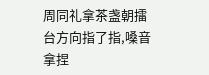周同礼拿茶盏朝擂台方向指了指,嗓音拿捏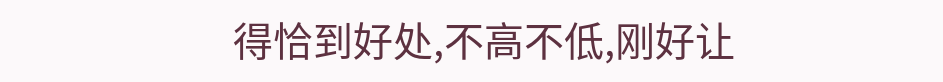得恰到好处,不高不低,刚好让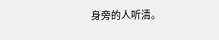身旁的人听清。